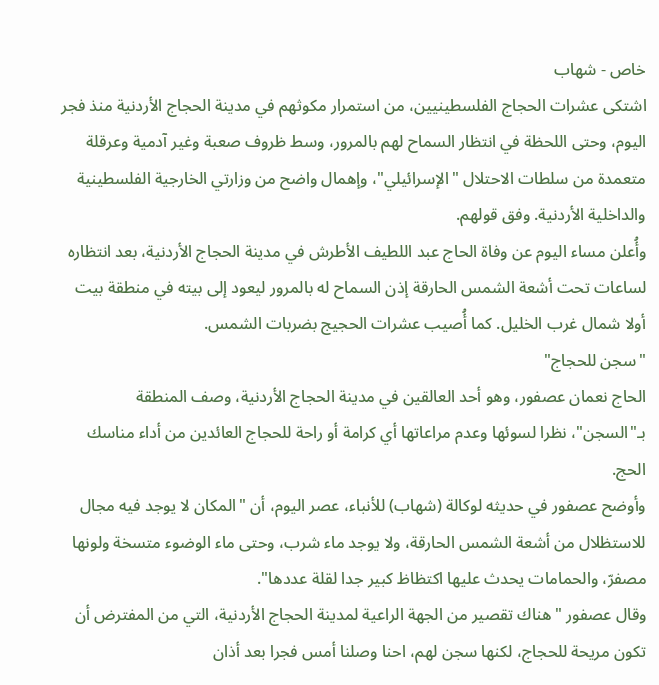خاص - شهاب
اشتكى عشرات الحجاج الفلسطينيين، من استمرار مكوثهم في مدينة الحجاج الأردنية منذ فجر اليوم، وحتى اللحظة في انتظار السماح لهم بالمرور، وسط ظروف صعبة وغير آدمية وعرقلة متعمدة من سلطات الاحتلال "الإسرائيلي"، وإهمال واضح من وزارتي الخارجية الفلسطينية والداخلية الأردنية. وفق قولهم.
وأُعلن مساء اليوم عن وفاة الحاج عبد اللطيف الأطرش في مدينة الحجاج الأردنية، بعد انتظاره لساعات تحت أشعة الشمس الحارقة إذن السماح له بالمرور ليعود إلى بيته في منطقة بيت أولا شمال غرب الخليل. كما أُصيب عشرات الحجيج بضربات الشمس.
"سجن للحجاج"
الحاج نعمان عصفور، وهو أحد العالقين في مدينة الحجاج الأردنية، وصف المنطقة بـ"السجن"، نظرا لسوئها وعدم مراعاتها أي كرامة أو راحة للحجاج العائدين من أداء مناسك الحج.
وأوضح عصفور في حديثه لوكالة (شهاب) للأنباء، عصر اليوم، أن "المكان لا يوجد فيه مجال للاستظلال من أشعة الشمس الحارقة، ولا يوجد ماء شرب، وحتى ماء الوضوء متسخة ولونها مصفرّ، والحمامات يحدث عليها اكتظاظ كبير جدا لقلة عددها".
وقال عصفور "هناك تقصير من الجهة الراعية لمدينة الحجاج الأردنية، التي من المفترض أن تكون مريحة للحجاج، لكنها سجن لهم، احنا وصلنا أمس فجرا بعد أذان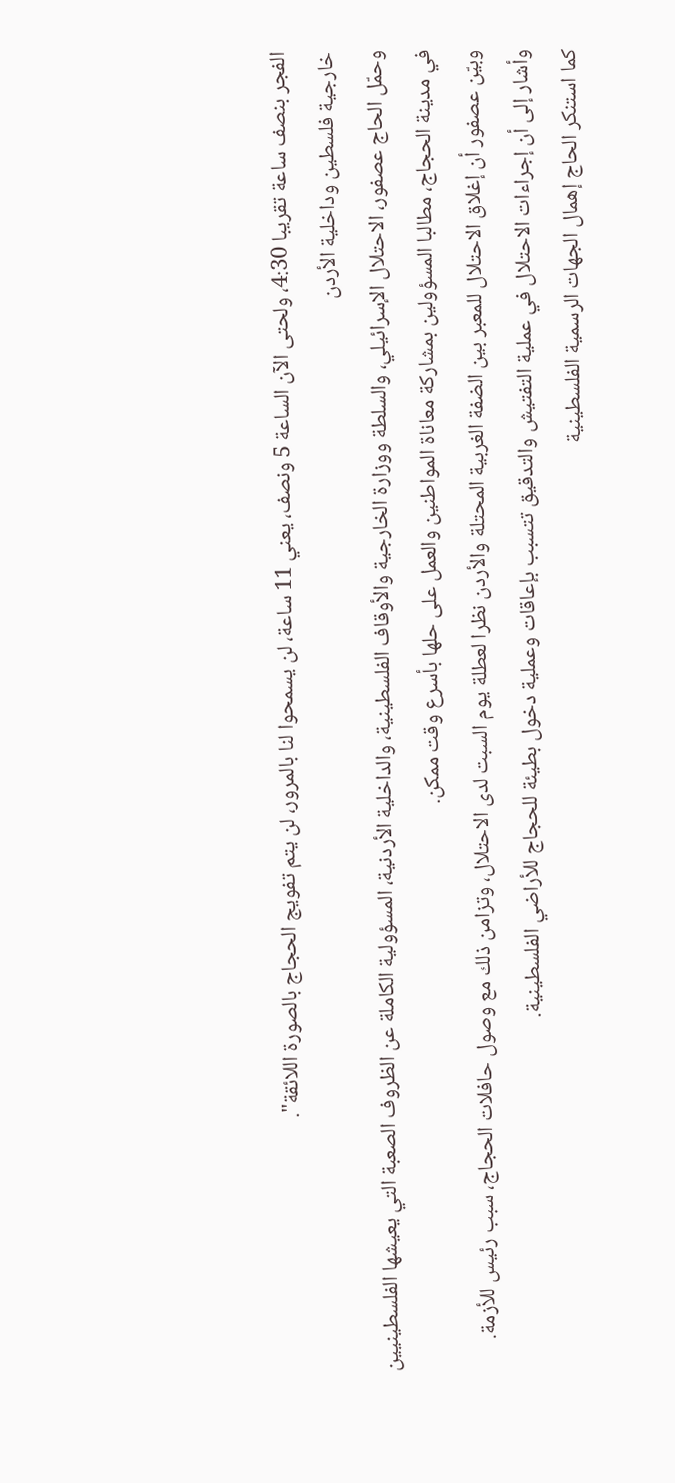الفجر بنصف ساعة تقريبا 4:30، ولحتى الآن الساعة 5 ونصف، يعني 11 ساعة، لن يسمحوا لنا بالمرور، لن يتم تفويج الحجاج بالصورة اللائقة".
خارجية فلسطين وداخلية الأردن
وحمّل الحاج عصفور، الاحتلال الإسرائيلي، والسلطة ووزارة الخارجية والأوقاف الفلسطينية، والداخلية الأردنية، المسؤولية الكاملة عن الظروف الصعبة التي يعيشها الفلسطينيين في مدينة الحجاج، مطالبا المسؤولين بمشاركة معاناة المواطنين والعمل على حلها بأسرع وقت ممكن.
وبيّن عصفور أن إغلاق الاحتلال للمعبر بين الضفة الغربية المحتلة والأردن نظرا لعطلة يوم السبت لدى الاحتلال، وتزامن ذلك مع وصول حافلات الحجاج، سبب رئيس للأزمة.
وأشار إلى أن إجراءات الاحتلال في عملية التفتيش والتدقيق تتسبب بإعاقات وعملية دخول بطيئة للحجاج للأراضي الفلسطينية.
كما استنكر الحاج إهمال الجهات الرسمية الفلسطينية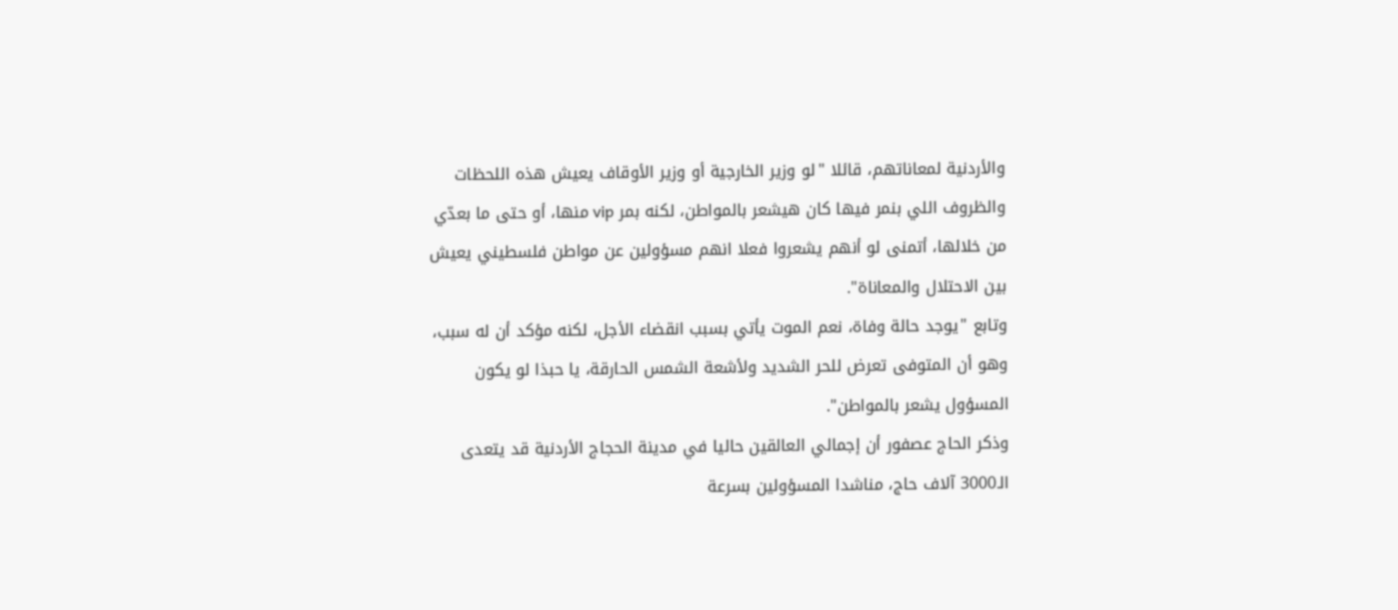والأردنية لمعاناتهم، قائلا "لو وزير الخارجية أو وزير الأوقاف يعيش هذه اللحظات والظروف اللي بنمر فيها كان هيشعر بالمواطن، لكنه بمر vip منها، أو حتى ما بعدّي من خلالها، أتمنى لو أنهم يشعروا فعلا انهم مسؤولين عن مواطن فلسطيني يعيش بين الاحتلال والمعاناة".
وتابع "يوجد حالة وفاة، نعم الموت يأتي بسبب انقضاء الأجل، لكنه مؤكد أن له سبب، وهو أن المتوفى تعرض للحر الشديد ولأشعة الشمس الحارقة، يا حبذا لو يكون المسؤول يشعر بالمواطن".
وذكر الحاج عصفور أن إجمالي العالقين حاليا في مدينة الحجاج الأردنية قد يتعدى الـ3000 آلاف حاج، مناشدا المسؤولين بسرعة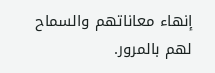إنهاء معاناتهم والسماح لهم بالمرور.